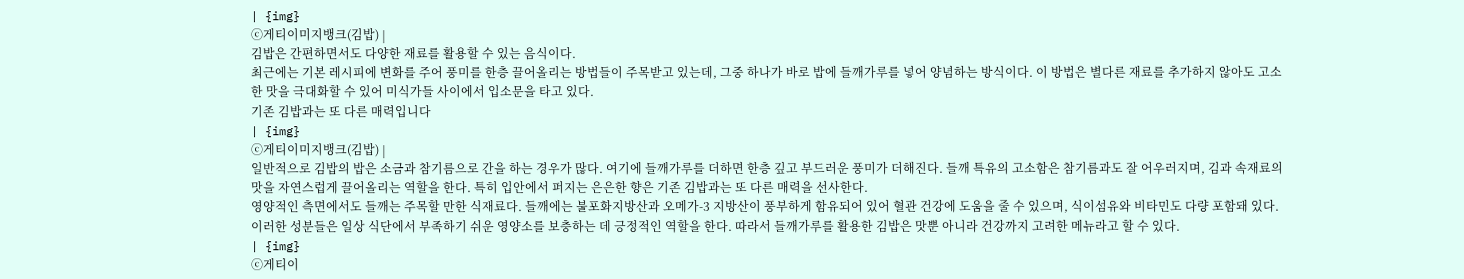| {img}
ⓒ게티이미지뱅크(김밥) |
김밥은 간편하면서도 다양한 재료를 활용할 수 있는 음식이다.
최근에는 기본 레시피에 변화를 주어 풍미를 한층 끌어올리는 방법들이 주목받고 있는데, 그중 하나가 바로 밥에 들깨가루를 넣어 양념하는 방식이다. 이 방법은 별다른 재료를 추가하지 않아도 고소한 맛을 극대화할 수 있어 미식가들 사이에서 입소문을 타고 있다.
기존 김밥과는 또 다른 매력입니다
| {img}
ⓒ게티이미지뱅크(김밥) |
일반적으로 김밥의 밥은 소금과 참기름으로 간을 하는 경우가 많다. 여기에 들깨가루를 더하면 한층 깊고 부드러운 풍미가 더해진다. 들깨 특유의 고소함은 참기름과도 잘 어우러지며, 김과 속재료의 맛을 자연스럽게 끌어올리는 역할을 한다. 특히 입안에서 퍼지는 은은한 향은 기존 김밥과는 또 다른 매력을 선사한다.
영양적인 측면에서도 들깨는 주목할 만한 식재료다. 들깨에는 불포화지방산과 오메가-3 지방산이 풍부하게 함유되어 있어 혈관 건강에 도움을 줄 수 있으며, 식이섬유와 비타민도 다량 포함돼 있다.
이러한 성분들은 일상 식단에서 부족하기 쉬운 영양소를 보충하는 데 긍정적인 역할을 한다. 따라서 들깨가루를 활용한 김밥은 맛뿐 아니라 건강까지 고려한 메뉴라고 할 수 있다.
| {img}
ⓒ게티이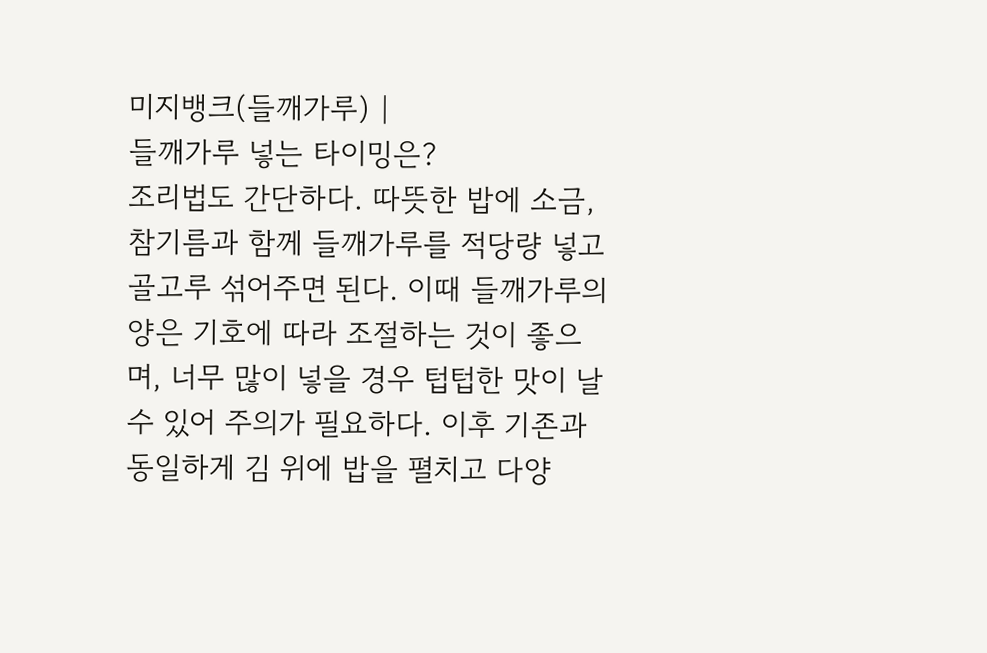미지뱅크(들깨가루) |
들깨가루 넣는 타이밍은?
조리법도 간단하다. 따뜻한 밥에 소금, 참기름과 함께 들깨가루를 적당량 넣고 골고루 섞어주면 된다. 이때 들깨가루의 양은 기호에 따라 조절하는 것이 좋으며, 너무 많이 넣을 경우 텁텁한 맛이 날 수 있어 주의가 필요하다. 이후 기존과 동일하게 김 위에 밥을 펼치고 다양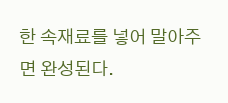한 속재료를 넣어 말아주면 완성된다.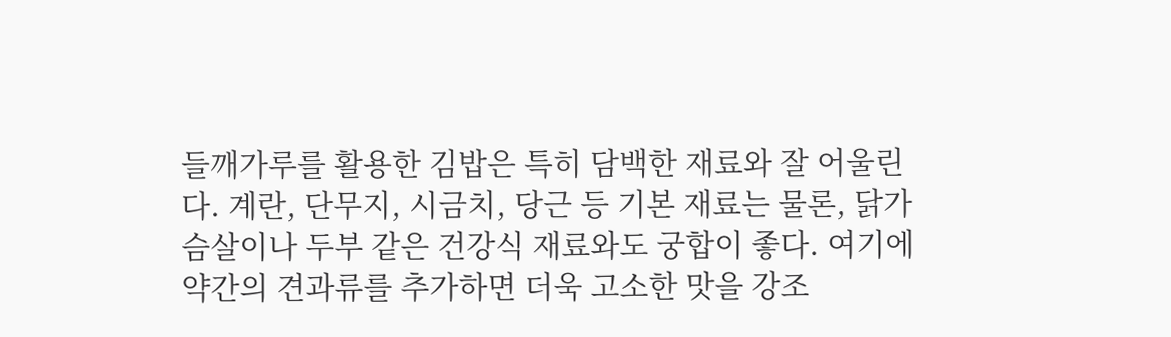들깨가루를 활용한 김밥은 특히 담백한 재료와 잘 어울린다. 계란, 단무지, 시금치, 당근 등 기본 재료는 물론, 닭가슴살이나 두부 같은 건강식 재료와도 궁합이 좋다. 여기에 약간의 견과류를 추가하면 더욱 고소한 맛을 강조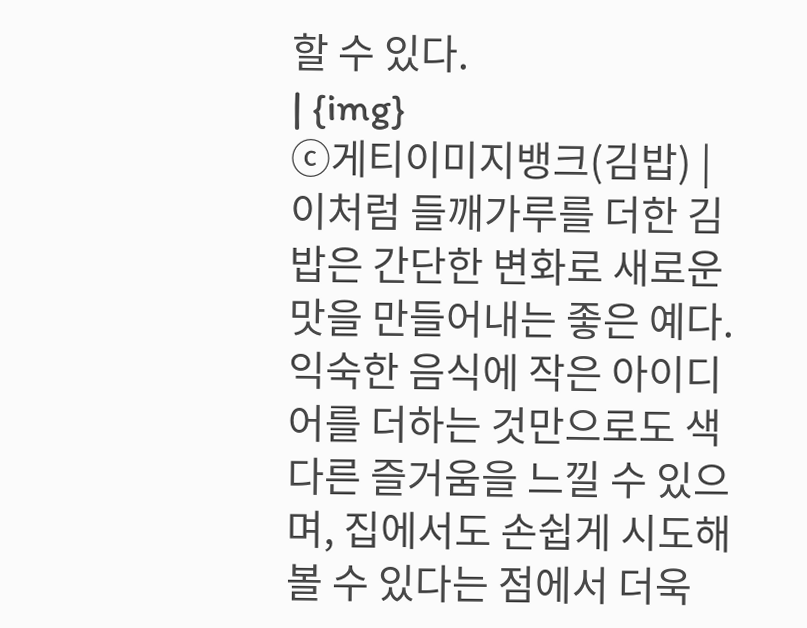할 수 있다.
| {img}
ⓒ게티이미지뱅크(김밥) |
이처럼 들깨가루를 더한 김밥은 간단한 변화로 새로운 맛을 만들어내는 좋은 예다. 익숙한 음식에 작은 아이디어를 더하는 것만으로도 색다른 즐거움을 느낄 수 있으며, 집에서도 손쉽게 시도해볼 수 있다는 점에서 더욱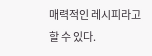매력적인 레시피라고 할 수 있다.